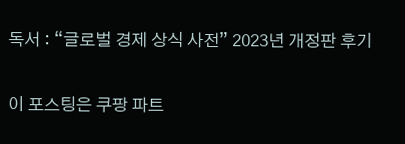독서 : “글로벌 경제 상식 사전” 2023년 개정판 후기

이 포스팅은 쿠팡 파트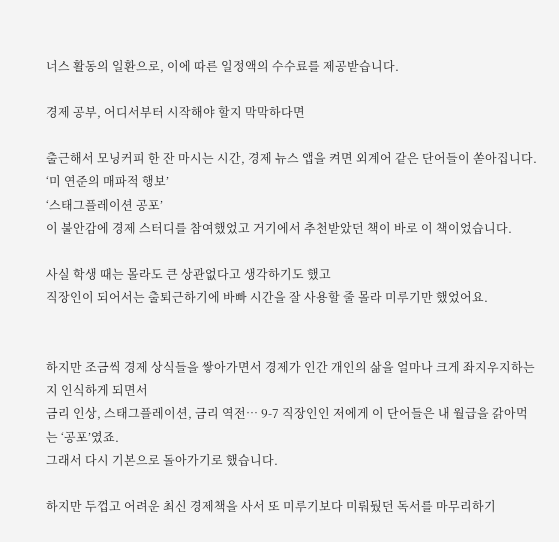너스 활동의 일환으로, 이에 따른 일정액의 수수료를 제공받습니다.

경제 공부, 어디서부터 시작해야 할지 막막하다면

출근해서 모닝커피 한 잔 마시는 시간, 경제 뉴스 앱을 켜면 외계어 같은 단어들이 쏟아집니다.
‘미 연준의 매파적 행보’
‘스태그플레이션 공포’
이 불안감에 경제 스터디를 참여했었고 거기에서 추천받았던 책이 바로 이 책이었습니다.

사실 학생 때는 몰라도 큰 상관없다고 생각하기도 했고
직장인이 되어서는 출퇴근하기에 바빠 시간을 잘 사용할 줄 몰라 미루기만 했었어요.


하지만 조금씩 경제 상식들을 쌓아가면서 경제가 인간 개인의 삶을 얼마나 크게 좌지우지하는 지 인식하게 되면서
금리 인상, 스태그플레이션, 금리 역전… 9-7 직장인인 저에게 이 단어들은 내 월급을 갉아먹는 ‘공포’였죠.
그래서 다시 기본으로 돌아가기로 했습니다.

하지만 두껍고 어려운 최신 경제책을 사서 또 미루기보다 미뤄뒀던 독서를 마무리하기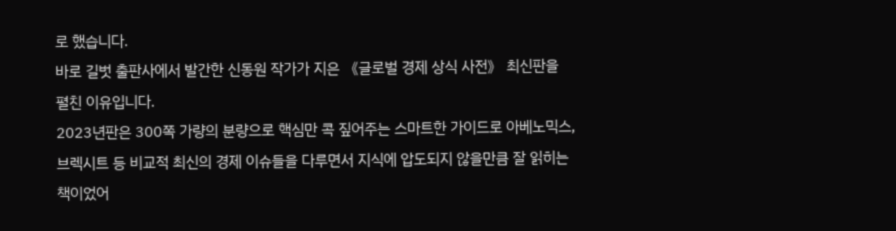로 했습니다.
바로 길벗 출판사에서 발간한 신동원 작가가 지은 《글로벌 경제 상식 사전》 최신판을 펼친 이유입니다.
2023년판은 300쪽 가량의 분량으로 핵심만 콕 짚어주는 스마트한 가이드로 아베노믹스, 브렉시트 등 비교적 최신의 경제 이슈들을 다루면서 지식에 압도되지 않을만큼 잘 읽히는 책이었어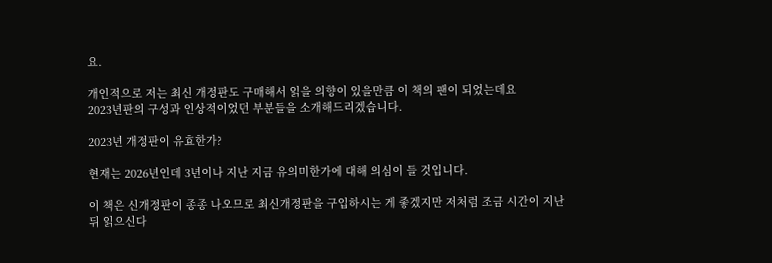요.

개인적으로 저는 최신 개정판도 구매해서 읽을 의향이 있을만큼 이 책의 팬이 되었는데요
2023년판의 구성과 인상적이었던 부분들을 소개해드리겠습니다.

2023년 개정판이 유효한가?

현재는 2026년인데 3년이나 지난 지금 유의미한가에 대해 의심이 들 것입니다.

이 책은 신개정판이 종종 나오므로 최신개정판을 구입하시는 게 좋겠지만 저처럼 조금 시간이 지난 뒤 읽으신다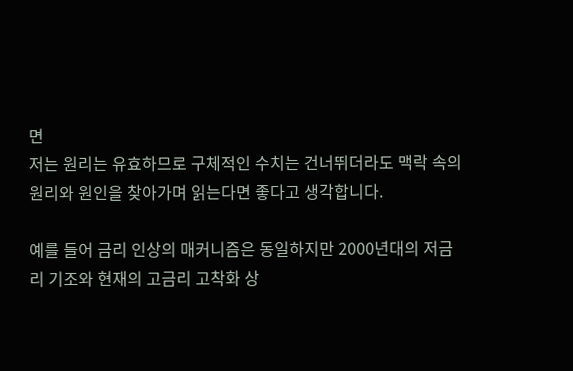면
저는 원리는 유효하므로 구체적인 수치는 건너뛰더라도 맥락 속의 원리와 원인을 찾아가며 읽는다면 좋다고 생각합니다.

예를 들어 금리 인상의 매커니즘은 동일하지만 2000년대의 저금리 기조와 현재의 고금리 고착화 상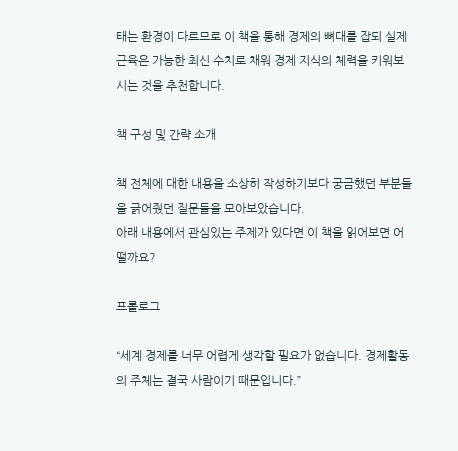태는 환경이 다르므로 이 책을 통해 경제의 뼈대를 잡되 실제 근육은 가능한 최신 수치로 채워 경제 지식의 체력을 키워보시는 것을 추천합니다.

책 구성 및 간략 소개

책 전체에 대한 내용을 소상히 작성하기보다 궁금했던 부분들을 긁어줬던 질문들을 모아보았습니다.
아래 내용에서 관심있는 주제가 있다면 이 책을 읽어보면 어떨까요?

프롤로그

“세계 경제를 너무 어렵게 생각할 필요가 없습니다. 경제활동의 주체는 결국 사람이기 때문입니다.”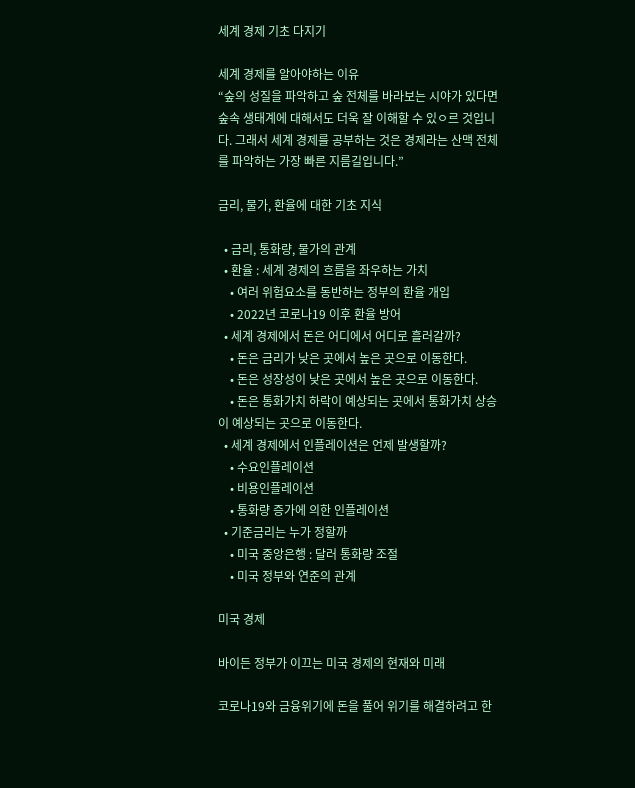세계 경제 기초 다지기

세계 경제를 알아야하는 이유
“숲의 성질을 파악하고 숲 전체를 바라보는 시야가 있다면 숲속 생태계에 대해서도 더욱 잘 이해할 수 있ㅇ르 것입니다. 그래서 세계 경제를 공부하는 것은 경제라는 산맥 전체를 파악하는 가장 빠른 지름길입니다.”

금리, 물가, 환율에 대한 기초 지식

  • 금리, 통화량, 물가의 관계
  • 환율 : 세계 경제의 흐름을 좌우하는 가치
    • 여러 위험요소를 동반하는 정부의 환율 개입
    • 2022년 코로나19 이후 환율 방어
  • 세계 경제에서 돈은 어디에서 어디로 흘러갈까?
    • 돈은 금리가 낮은 곳에서 높은 곳으로 이동한다.
    • 돈은 성장성이 낮은 곳에서 높은 곳으로 이동한다.
    • 돈은 통화가치 하락이 예상되는 곳에서 통화가치 상승이 예상되는 곳으로 이동한다.
  • 세계 경제에서 인플레이션은 언제 발생할까?
    • 수요인플레이션
    • 비용인플레이션
    • 통화량 증가에 의한 인플레이션
  • 기준금리는 누가 정할까
    • 미국 중앙은행 : 달러 통화량 조절
    • 미국 정부와 연준의 관계

미국 경제

바이든 정부가 이끄는 미국 경제의 현재와 미래

코로나19와 금융위기에 돈을 풀어 위기를 해결하려고 한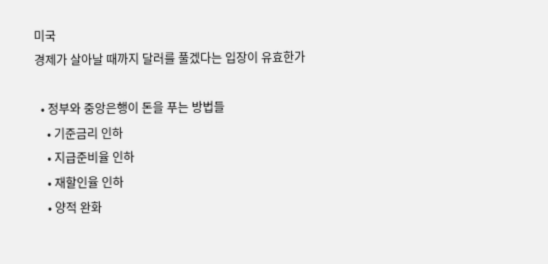미국
경제가 살아날 때까지 달러를 풀겠다는 입장이 유효한가

  • 정부와 중앙은행이 돈을 푸는 방법들
    • 기준금리 인하
    • 지급준비율 인하
    • 재할인율 인하
    • 양적 완화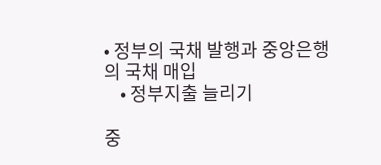• 정부의 국채 발행과 중앙은행의 국채 매입
    • 정부지출 늘리기

중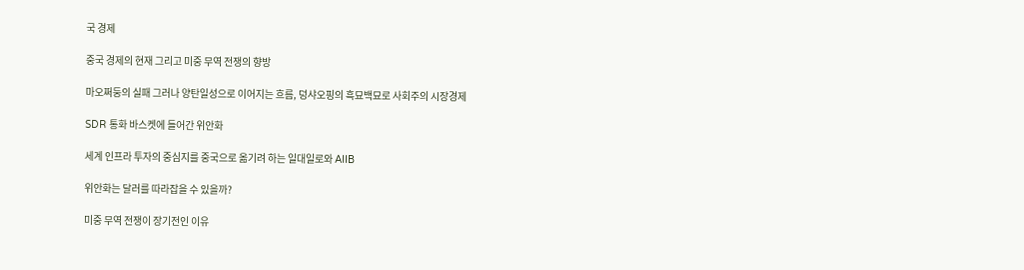국 경제

중국 경제의 현재 그리고 미중 무역 전쟁의 향방

마오쩌둥의 실패 그러나 양탄일성으로 이어지는 흐름, 덩샤오핑의 흑묘백묘로 사회주의 시장경제

SDR 통화 바스켓에 들어간 위안화

세계 인프라 투자의 중심지를 중국으로 옮기려 하는 일대일로와 AIIB

위안화는 달러를 따라잡을 수 있을까?

미중 무역 전쟁이 장기전인 이유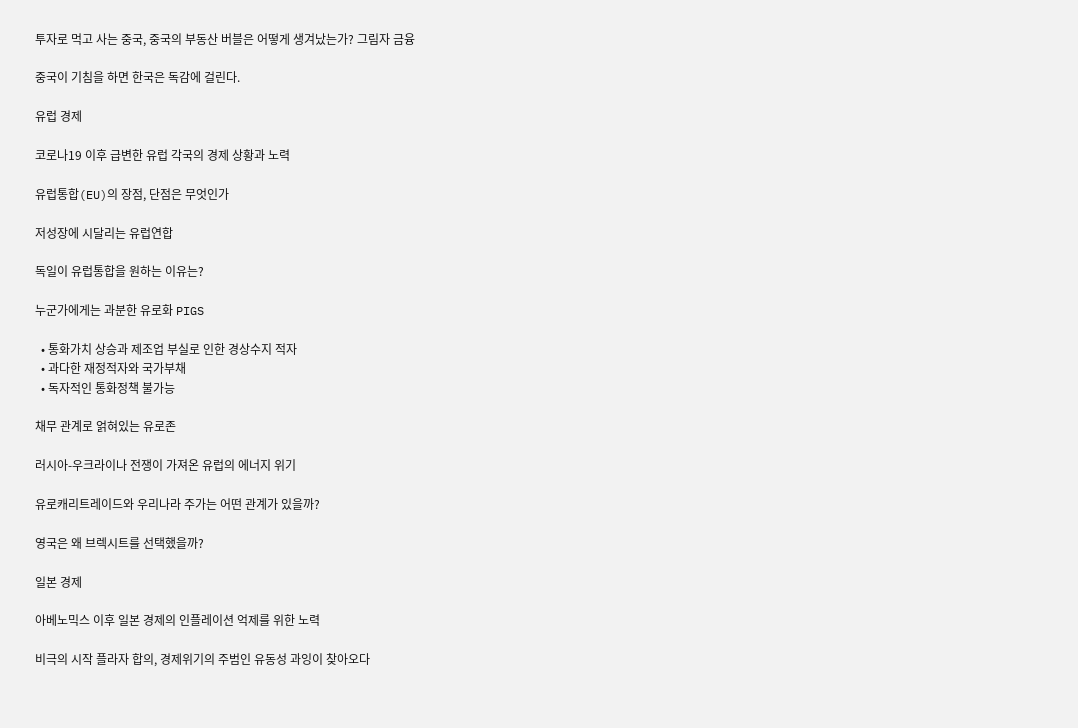투자로 먹고 사는 중국, 중국의 부동산 버블은 어떻게 생겨났는가? 그림자 금융

중국이 기침을 하면 한국은 독감에 걸린다.

유럽 경제

코로나19 이후 급변한 유럽 각국의 경제 상황과 노력

유럽통합(EU)의 장점, 단점은 무엇인가

저성장에 시달리는 유럽연합

독일이 유럽통합을 원하는 이유는?

누군가에게는 과분한 유로화 PIGS

  • 통화가치 상승과 제조업 부실로 인한 경상수지 적자
  • 과다한 재정적자와 국가부채
  • 독자적인 통화정책 불가능

채무 관계로 얽혀있는 유로존

러시아-우크라이나 전쟁이 가져온 유럽의 에너지 위기

유로캐리트레이드와 우리나라 주가는 어떤 관계가 있을까?

영국은 왜 브렉시트를 선택했을까?

일본 경제

아베노믹스 이후 일본 경제의 인플레이션 억제를 위한 노력

비극의 시작 플라자 합의, 경제위기의 주범인 유동성 과잉이 찾아오다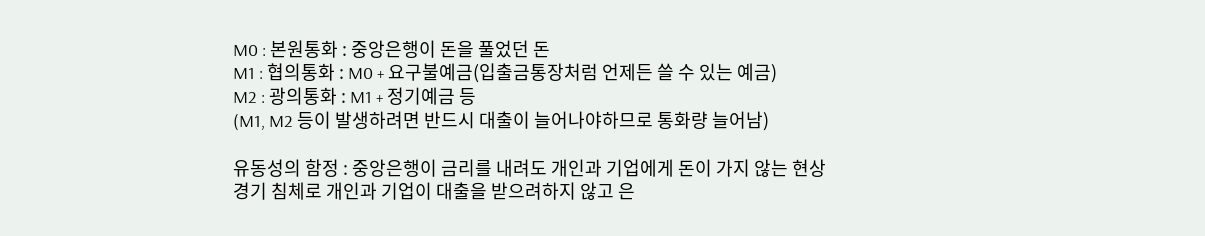M0 : 본원통화 : 중앙은행이 돈을 풀었던 돈
M1 : 협의통화 : M0 + 요구불예금(입출금통장처럼 언제든 쓸 수 있는 예금)
M2 : 광의통화 : M1 + 정기예금 등
(M1, M2 등이 발생하려면 반드시 대출이 늘어나야하므로 통화량 늘어남)

유동성의 함정 : 중앙은행이 금리를 내려도 개인과 기업에게 돈이 가지 않는 현상
경기 침체로 개인과 기업이 대출을 받으려하지 않고 은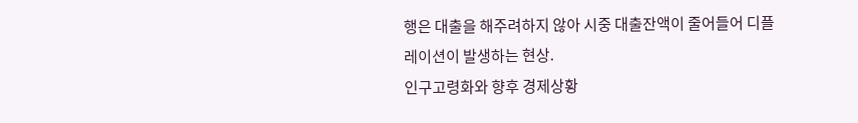행은 대출을 해주려하지 않아 시중 대출잔액이 줄어들어 디플레이션이 발생하는 현상.
인구고령화와 향후 경제상황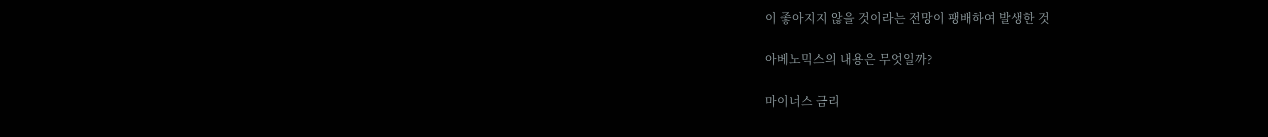이 좋아지지 않을 것이라는 전망이 팽배하여 발생한 것

아베노믹스의 내용은 무엇일까?

마이너스 금리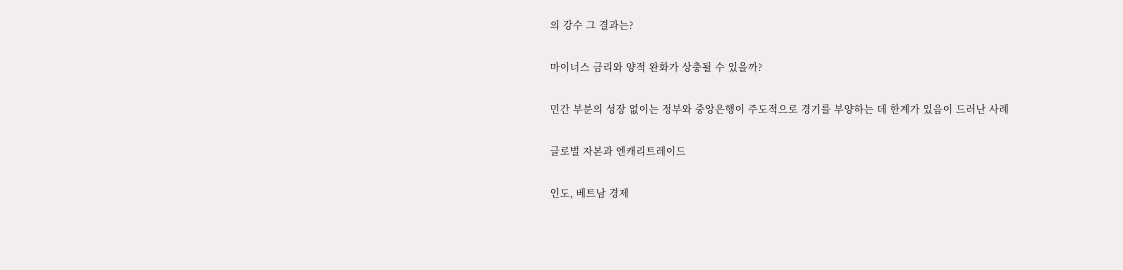의 강수 그 결과는?

마이너스 금리와 양적 완화가 상충될 수 있을까?

민간 부분의 성장 없이는 정부와 중앙은행이 주도적으로 경기를 부양하는 데 한계가 있음이 드러난 사례

글로벌 자본과 엔캐리트레이드

인도, 베트남 경제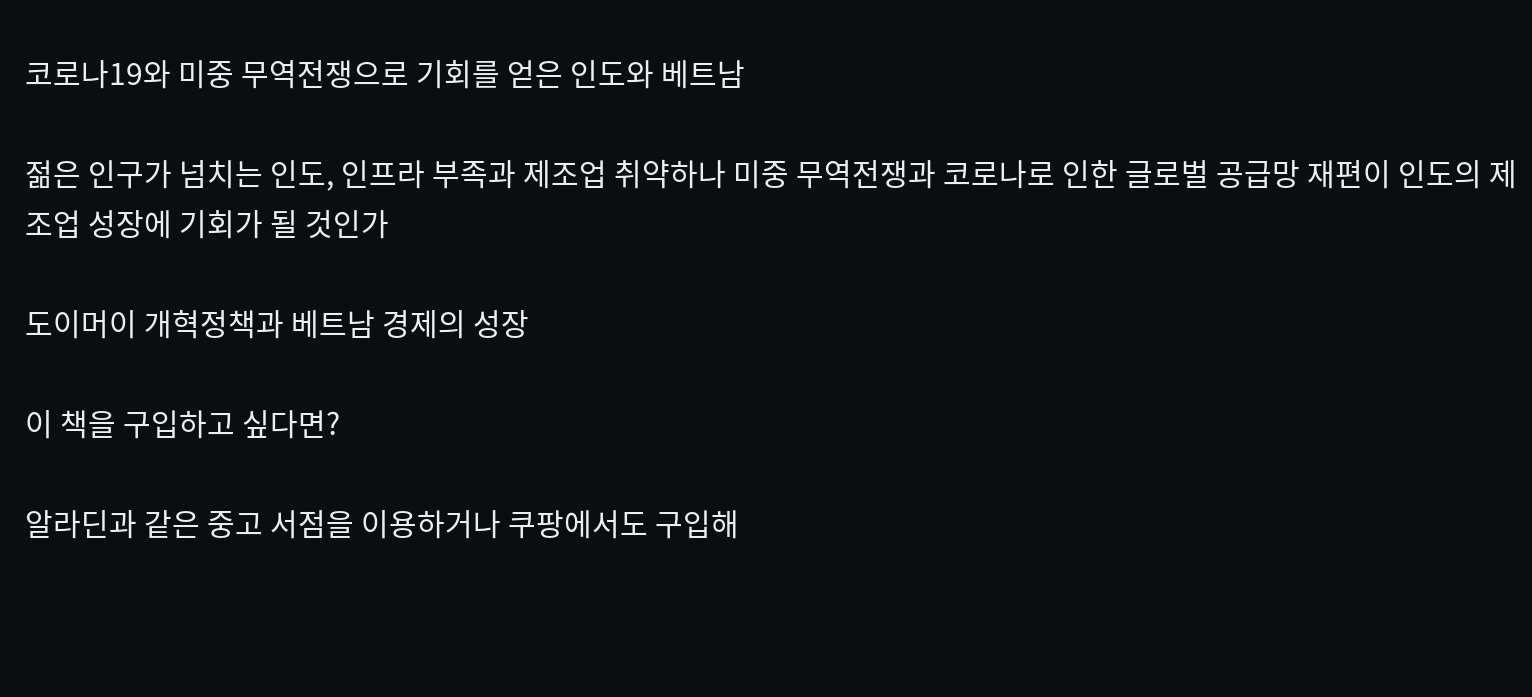코로나19와 미중 무역전쟁으로 기회를 얻은 인도와 베트남

젊은 인구가 넘치는 인도, 인프라 부족과 제조업 취약하나 미중 무역전쟁과 코로나로 인한 글로벌 공급망 재편이 인도의 제조업 성장에 기회가 될 것인가

도이머이 개혁정책과 베트남 경제의 성장

이 책을 구입하고 싶다면?

알라딘과 같은 중고 서점을 이용하거나 쿠팡에서도 구입해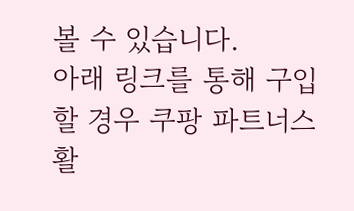볼 수 있습니다.
아래 링크를 통해 구입할 경우 쿠팡 파트너스 활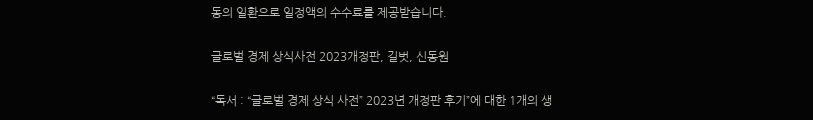동의 일환으로 일정액의 수수료를 제공받습니다.

글로벌 경제 상식사전 2023개정판, 길벗, 신동원

“독서 : “글로벌 경제 상식 사전” 2023년 개정판 후기”에 대한 1개의 생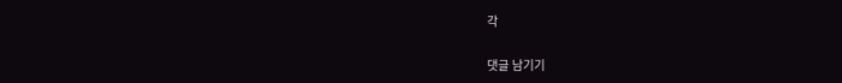각

댓글 남기기